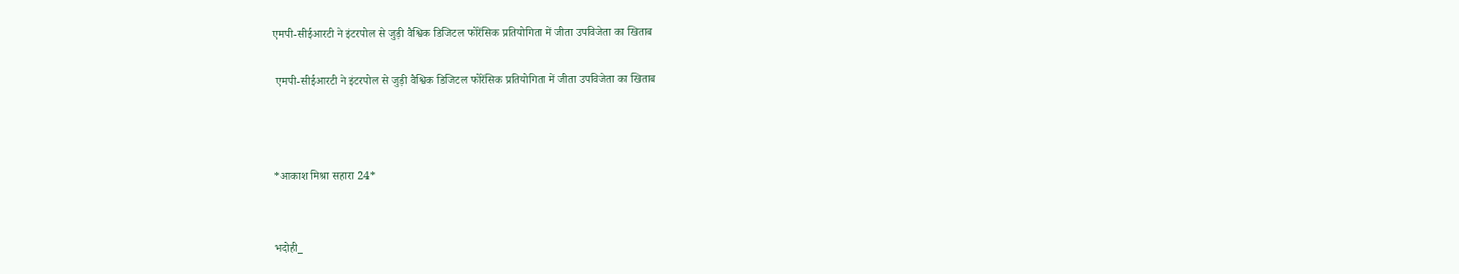एमपी-सीईआरटी ने इंटरपोल से जुड़ी वैश्विक डिजिटल फोरेंसिक प्रतियोगिता में जीता उपविजेता का खिताब

 एमपी-सीईआरटी ने इंटरपोल से जुड़ी वैश्विक डिजिटल फोरेंसिक प्रतियोगिता में जीता उपविजेता का खिताब



*आकाश मिश्रा सहारा 24*


भदोही_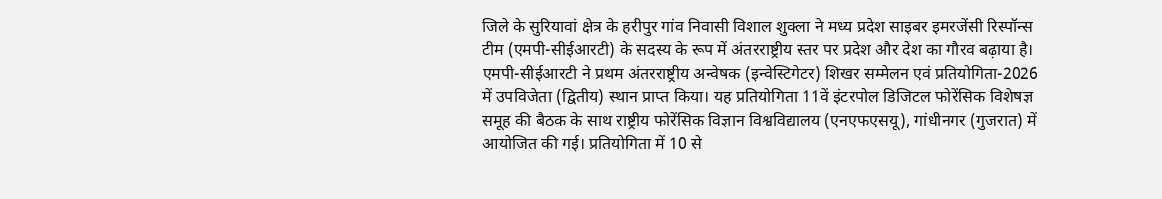जिले के सुरियावां क्षेत्र के हरीपुर गांव निवासी विशाल शुक्ला ने मध्य प्रदेश साइबर इमरजेंसी रिस्पॉन्स टीम (एमपी-सीईआरटी) के सदस्य के रूप में अंतरराष्ट्रीय स्तर पर प्रदेश और देश का गौरव बढ़ाया है। एमपी-सीईआरटी ने प्रथम अंतरराष्ट्रीय अन्वेषक (इन्वेस्टिगेटर) शिखर सम्मेलन एवं प्रतियोगिता-2026 में उपविजेता (द्वितीय) स्थान प्राप्त किया। यह प्रतियोगिता 11वें इंटरपोल डिजिटल फोरेंसिक विशेषज्ञ समूह की बैठक के साथ राष्ट्रीय फोरेंसिक विज्ञान विश्वविद्यालय (एनएफएसयू), गांधीनगर (गुजरात) में आयोजित की गई। प्रतियोगिता में 10 से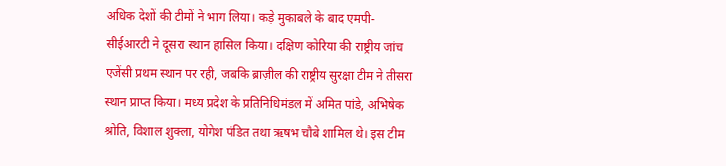अधिक देशों की टीमों ने भाग लिया। कड़े मुकाबले के बाद एमपी-सीईआरटी ने दूसरा स्थान हासिल किया। दक्षिण कोरिया की राष्ट्रीय जांच एजेंसी प्रथम स्थान पर रही, जबकि ब्राज़ील की राष्ट्रीय सुरक्षा टीम ने तीसरा स्थान प्राप्त किया। मध्य प्रदेश के प्रतिनिधिमंडल में अमित पांडे, अभिषेक श्रोति, विशाल शुक्ला, योगेश पंडित तथा ऋषभ चौबे शामिल थे। इस टीम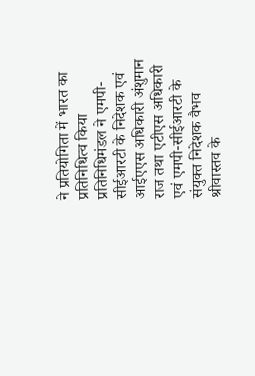ने प्रतियोगिता में भारत का प्रतिनिधित्व किया प्रतिनिधिमंडल ने एमपी-सीईआरटी के निदेशक एवं आईएएस अधिकारी अंशुमान राज तथा एटीएस अधिकारी एवं एमपी-सीईआरटी के संयुक्त निदेशक वैभव श्रीवास्तव के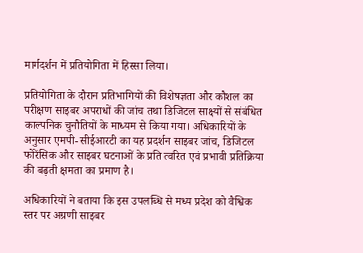मार्गदर्शन में प्रतियोगिता में हिस्सा लिया।

प्रतियोगिता के दौरान प्रतिभागियों की विशेषज्ञता और कौशल का परीक्षण साइबर अपराधों की जांच तथा डिजिटल साक्ष्यों से संबंधित काल्पनिक चुनौतियों के माध्यम से किया गया। अधिकारियों के अनुसार एमपी-सीईआरटी का यह प्रदर्शन साइबर जांच, डिजिटल फोरेंसिक और साइबर घटनाओं के प्रति त्वरित एवं प्रभावी प्रतिक्रिया की बढ़ती क्षमता का प्रमाण है।

अधिकारियों ने बताया कि इस उपलब्धि से मध्य प्रदेश को वैश्विक स्तर पर अग्रणी साइबर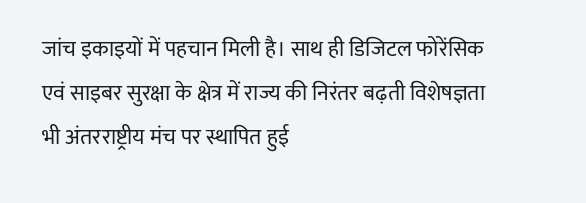जांच इकाइयों में पहचान मिली है। साथ ही डिजिटल फोरेंसिक एवं साइबर सुरक्षा के क्षेत्र में राज्य की निरंतर बढ़ती विशेषज्ञता भी अंतरराष्ट्रीय मंच पर स्थापित हुई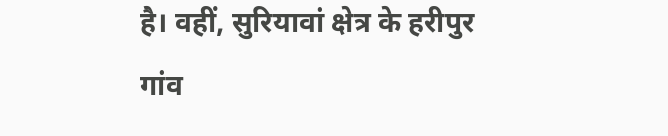है। वहीं, सुरियावां क्षेत्र के हरीपुर गांव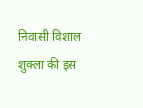निवासी विशाल शुक्ला की इस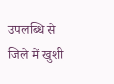उपलब्धि से जिले में खुशी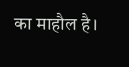का माहौल है।